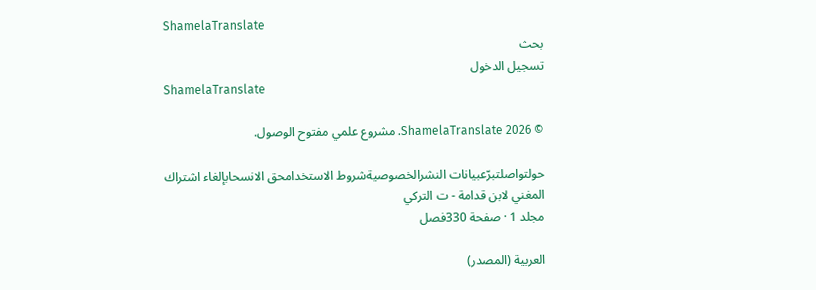ShamelaTranslate
بحث
تسجيل الدخول
ShamelaTranslate

© 2026 ShamelaTranslate. مشروع علمي مفتوح الوصول.

حولتواصلتبرّعبيانات النشرالخصوصيةشروط الاستخدامحق الانسحابإلغاء اشتراك
المغني لابن قدامة - ت التركي
مجلد 1 · صفحة 330فصل

العربية (المصدر)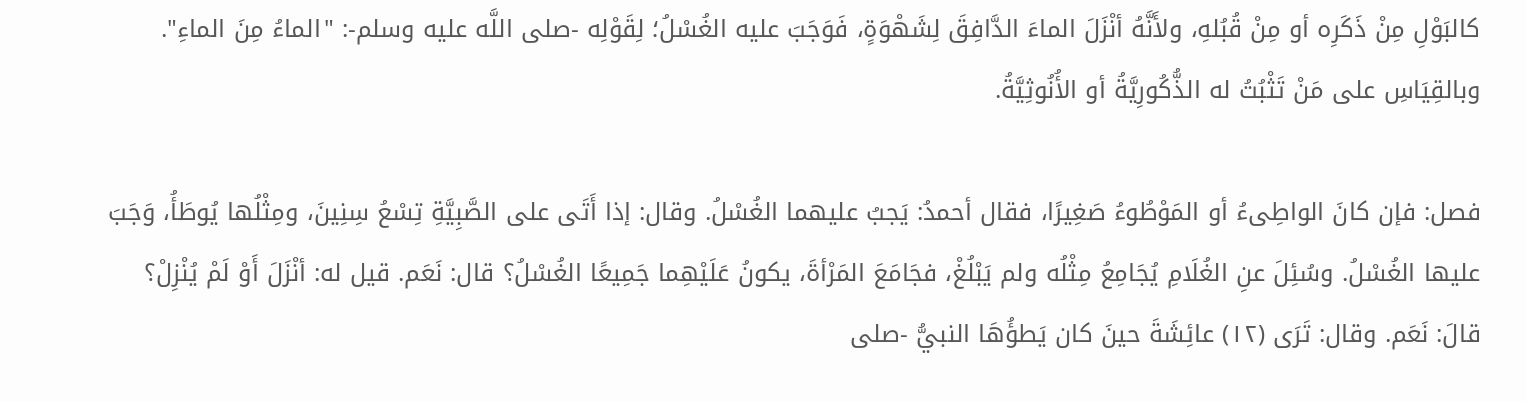كالبَوْلِ مِنْ ذَكَرِه أو مِنْ قُبُلهِ، ولأَنَّهُ أنْزَلَ الماءَ الدَّافِقَ لِشَهْوَةٍ، فَوَجَبَ عليه الغُسْلُ؛ لِقَوْلِه -صلى اللَّه عليه وسلم-: "الماءُ مِنَ الماءِ". وبالقِيَاسِ على مَنْ تَثْبُتُ له الذُّكُورِيَّةُ أو الأُنُوثِيَّةُ.

فصل: فإن كانَ الواطِىءُ أو المَوْطُوءُ صَغِيرًا، فقال أحمدُ: يَجبُ عليهما الغُسْلُ. وقال: إذا أَتَى على الصَّبِيَّةِ تِسْعُ سِنِينَ، ومِثْلُها يُوطَأُ، وَجَبَ عليها الغُسْلُ. وسُئِلَ عنِ الغُلَامِ يُجَامِعُ مِثْلُه ولم يَبْلُغْ، فجَامَعَ المَرْأةَ، يكونُ عَلَيْهِما جَمِيعًا الغُسْلُ؟ قال: نَعَم. قيل له: أنْزَلَ أَوْ لَمْ يُنْزِلْ؟ قالَ: نَعَم. وقال: تَرَى (١٢) عائِشَةَ حينَ كان يَطؤُهَا النبيُّ -صلى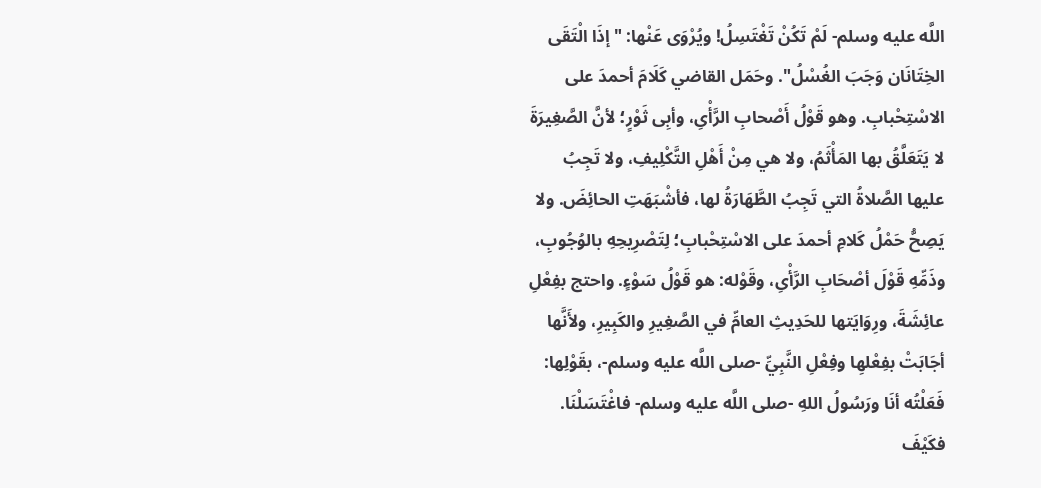اللَّه عليه وسلم- لَمْ تَكُنْ تَغْتَسِلُ! ويُرْوَى عَنْها: "إذَا الْتَقَى الخِتَانَان وَجَبَ الغُسْلُ". وحَمَل القاضي كَلَامَ أحمدَ على الاسْتِحْبابِ. وهو قَوْلُ أَصْحابِ الرَّأْىِ، وأبِى ثَوْرٍ؛ لأنَّ الصَّغِيرَةَ لا يَتَعَلَّقُ بها المَأْثَمُ، ولا هي مِنْ أَهْلِ التَّكْلِيفِ، ولا تَجِبُ عليها الصَّلاةُ التي تَجِبُ الطَّهَارَةُ لها، فأشْبَهَتِ الحائِضَ. ولا يَصِحُّ حَمْلُ كَلامِ أحمدَ على الاسْتِحْبابِ؛ لِتَصْرِيحِهِ بالوُجُوبِ، وذَمِّهِ قَوْلَ أصْحَابِ الرَّأْىِ، وقَوْله: هو قَوْلُ سَوْءٍ. واحتج بفِعْلِ عائِشَةَ، ورِوَايَتها للحَدِيثِ العامِّ في الصَّغِيرِ والكَبِيرِ، ولأَنَّها أجَابَتْ بفِعْلهِا وفِعْلِ النَّبِيِّ -صلى اللَّه عليه وسلم-، بقَوْلِها: فَعَلْتُه أنَا ورَسُولُ اللهِ -صلى اللَّه عليه وسلم- فاغْتَسَلْنَا. فكَيْفَ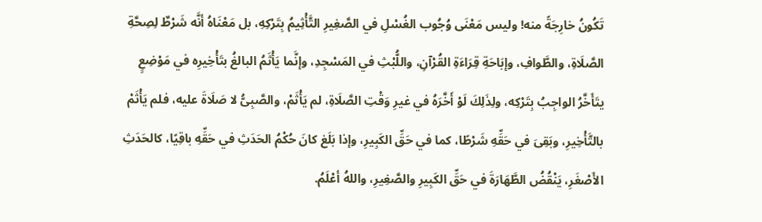تَكُونُ خارِجَةً منه! وليس مَعْنَى وُجُوب الغُسْلِ في الصَّغِيرِ التَّأْثِيمُ بِتَرْكِهِ، بل مَعْنَاهُ أنَّه شَرْطٌ لِصِحَّةِ الصَّلَاةِ، والطَّوافِ، وإبَاحَةِ قِرَاءَةِ القُرْآنِ، واللُّبْثِ في المَسْجِدِ، وإنَّما يَأْثَمُ البالغُ بتَأْخِيرِه في مَوْضِعٍ يتَأَخَّرُ الواجِبُ بِتَرْكِه، ولِذَلِكَ لَوْ أَخَّرَهُ في غيرِ وَقْتِ الصَّلَاةِ، لم يَأْثَمْ، والصَّبِىُّ لا صَلَاةَ عليه، فلم يَأْثَمْ بالتَّأْخِيرِ، وبَقِىَ في حَقِّهِ شَرْطًا، كما في حَقِّ الكَبِيرِ، وإذا بَلَغ كانَ حُكْمُ الحَدَثِ في حَقِّهِ باقِيًا، كالحَدَثِ الأَصْغَرِ، يَنْقُضُ الطَّهَارَةَ في حَقِّ الكَبِيرِ والصَّغِيرِ، واللهُ أعْلَمُ.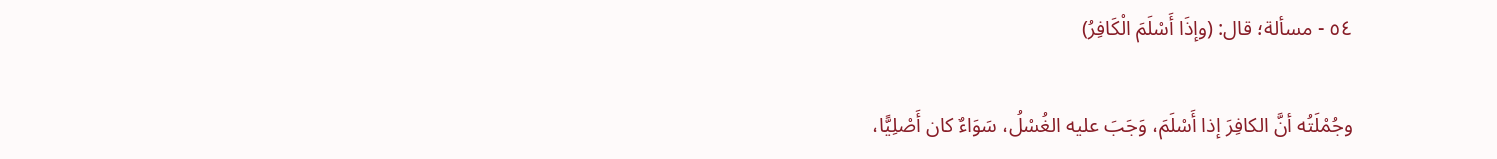٥٤ - مسألة؛ قال: (وإذَا أَسْلَمَ الْكَافِرُ)

وجُمْلَتُه أنَّ الكافِرَ إذا أَسْلَمَ، وَجَبَ عليه الغُسْلُ، سَوَاءٌ كان أَصْلِيًّا،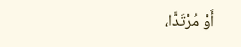أَوْ مُرْتَدًّا،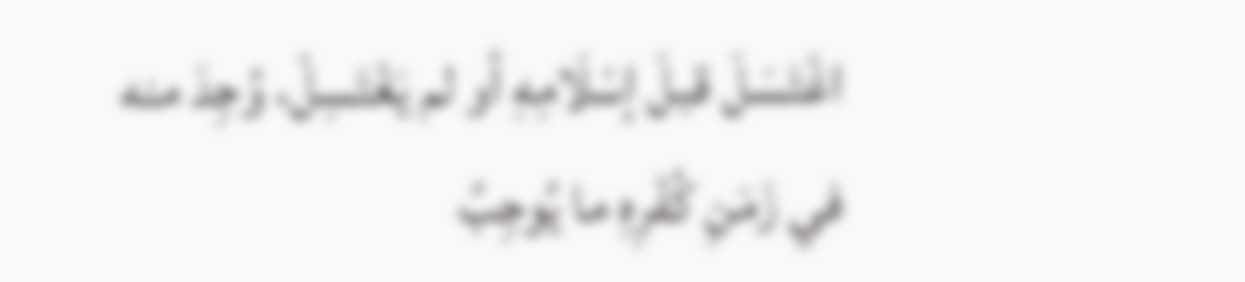اغْتَسَلَ قبلَ إسْلَامِهِ أو لم يَغْتَسِلْ، وُجِدَ منه في زَمَنِ كُفْرِهِ ما يُوجِبُ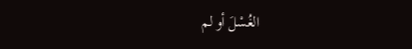الغُسْلَ أو لم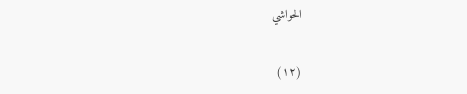الحواشي

(١٢)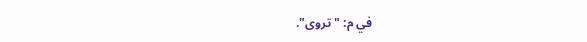في م: "تروى".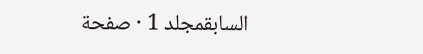السابقمجلد 1 · صفحة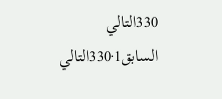330التالي
السابق1·330التالي